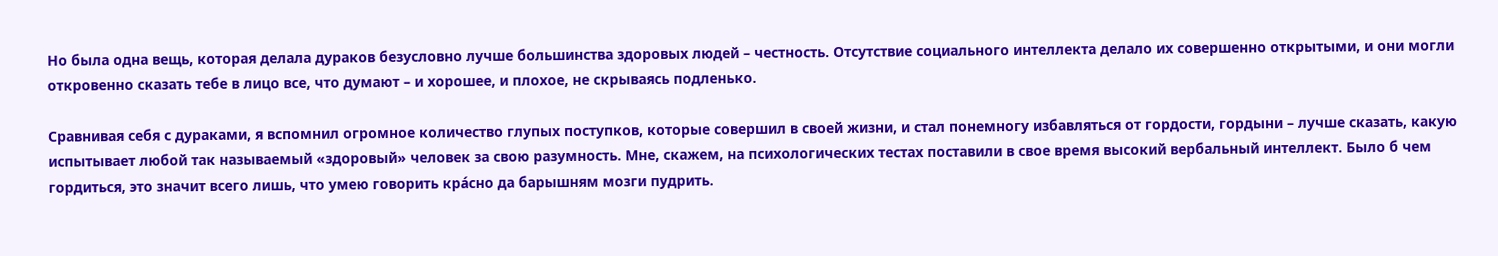Но была одна вещь, которая делала дураков безусловно лучше большинства здоровых людей – честность. Отсутствие социального интеллекта делало их совершенно открытыми, и они могли откровенно сказать тебе в лицо все, что думают – и хорошее, и плохое, не скрываясь подленько.

Сравнивая себя с дураками, я вспомнил огромное количество глупых поступков, которые совершил в своей жизни, и стал понемногу избавляться от гордости, гордыни – лучше сказать, какую испытывает любой так называемый «здоровый» человек за свою разумность. Мне, скажем, на психологических тестах поставили в свое время высокий вербальный интеллект. Было б чем гордиться, это значит всего лишь, что умею говорить крáсно да барышням мозги пудрить.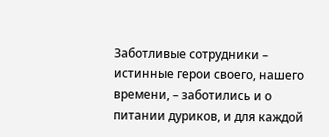Заботливые сотрудники – истинные герои своего, нашего времени, – заботились и о питании дуриков, и для каждой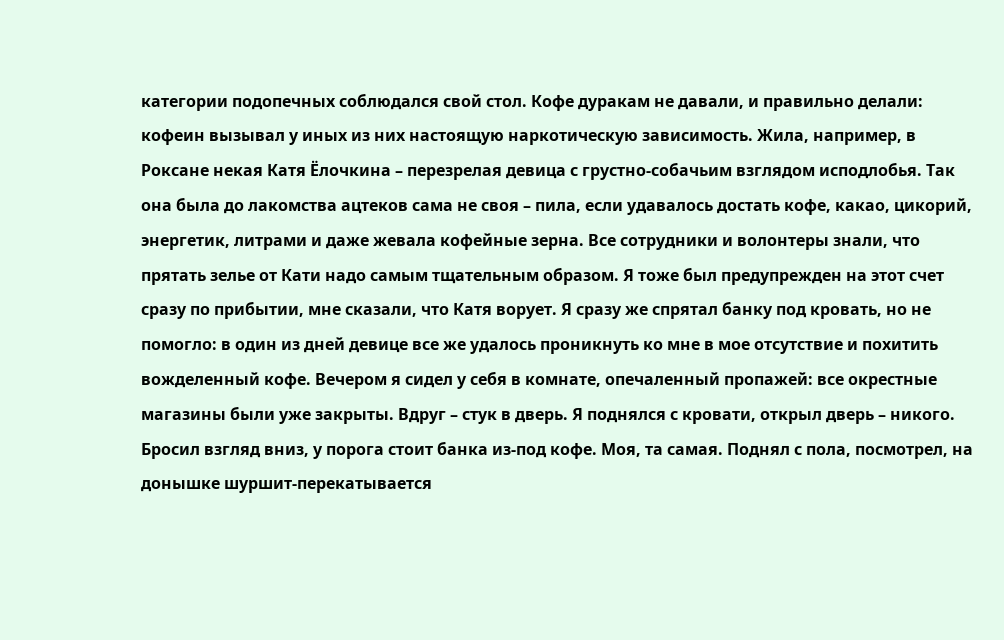категории подопечных соблюдался свой стол. Кофе дуракам не давали, и правильно делали: кофеин вызывал у иных из них настоящую наркотическую зависимость. Жила, например, в Роксане некая Катя Ёлочкина – перезрелая девица с грустно-собачьим взглядом исподлобья. Так она была до лакомства ацтеков сама не своя – пила, если удавалось достать кофе, какао, цикорий, энергетик, литрами и даже жевала кофейные зерна. Все сотрудники и волонтеры знали, что прятать зелье от Кати надо самым тщательным образом. Я тоже был предупрежден на этот счет сразу по прибытии, мне сказали, что Катя ворует. Я сразу же спрятал банку под кровать, но не помогло: в один из дней девице все же удалось проникнуть ко мне в мое отсутствие и похитить вожделенный кофе. Вечером я сидел у себя в комнате, опечаленный пропажей: все окрестные магазины были уже закрыты. Вдруг – стук в дверь. Я поднялся с кровати, открыл дверь – никого. Бросил взгляд вниз, у порога стоит банка из-под кофе. Моя, та самая. Поднял с пола, посмотрел, на донышке шуршит-перекатывается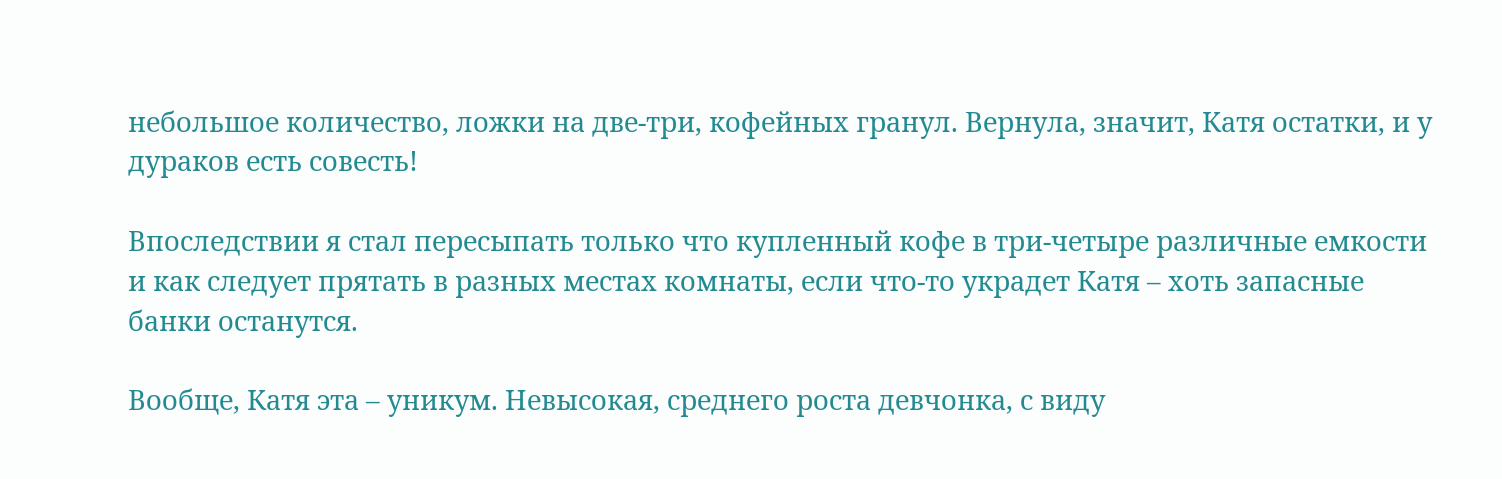небольшое количество, ложки на две-три, кофейных гранул. Вернула, значит, Катя остатки, и у дураков есть совесть!

Впоследствии я стал пересыпать только что купленный кофе в три-четыре различные емкости и как следует прятать в разных местах комнаты, если что-то украдет Катя – хоть запасные банки останутся.

Вообще, Катя эта – уникум. Невысокая, среднего роста девчонка, с виду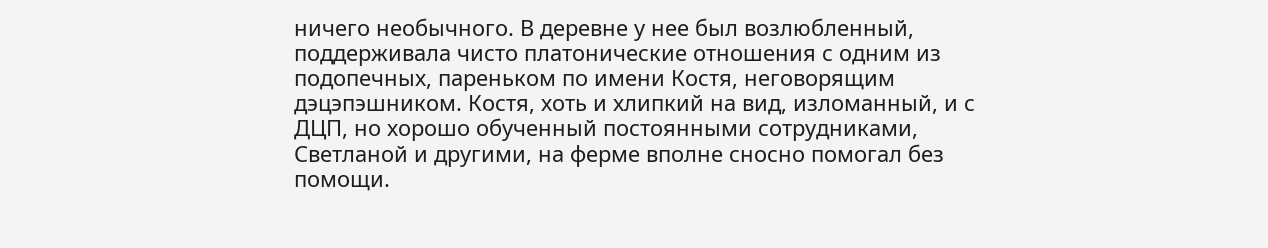ничего необычного. В деревне у нее был возлюбленный, поддерживала чисто платонические отношения с одним из подопечных, пареньком по имени Костя, неговорящим дэцэпэшником. Костя, хоть и хлипкий на вид, изломанный, и с ДЦП, но хорошо обученный постоянными сотрудниками, Светланой и другими, на ферме вполне сносно помогал без помощи.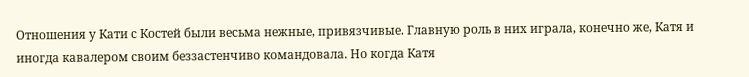Отношения у Кати с Костей были весьма нежные, привязчивые. Главную роль в них играла, конечно же, Катя и иногда кавалером своим беззастенчиво командовала. Но когда Катя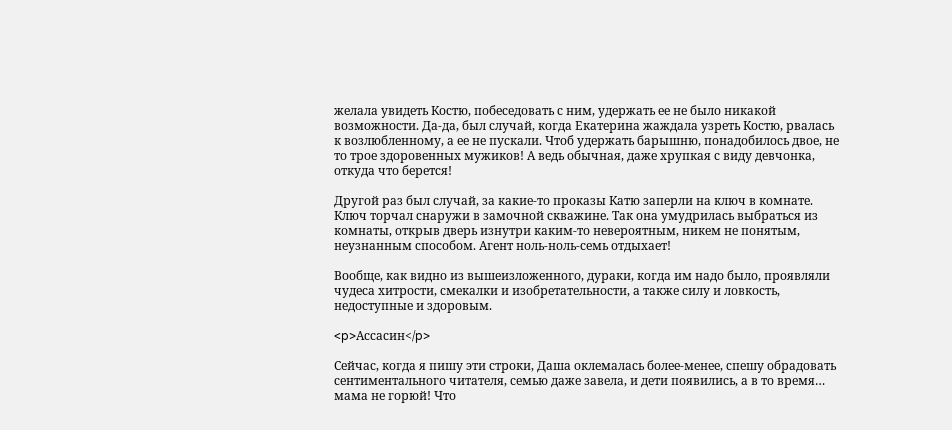желала увидеть Костю, побеседовать с ним, удержать ее не было никакой возможности. Да-да, был случай, когда Екатерина жаждала узреть Костю, рвалась к возлюбленному, а ее не пускали. Чтоб удержать барышню, понадобилось двое, не то трое здоровенных мужиков! А ведь обычная, даже хрупкая с виду девчонка, откуда что берется!

Другой раз был случай, за какие-то проказы Катю заперли на ключ в комнате. Ключ торчал снаружи в замочной скважине. Так она умудрилась выбраться из комнаты, открыв дверь изнутри каким-то невероятным, никем не понятым, неузнанным способом. Агент ноль-ноль-семь отдыхает!

Вообще, как видно из вышеизложенного, дураки, когда им надо было, проявляли чудеса хитрости, смекалки и изобретательности, а также силу и ловкость, недоступные и здоровым.

<p>Ассасин</p>

Сейчас, когда я пишу эти строки, Даша оклемалась более-менее, спешу обрадовать сентиментального читателя, семью даже завела, и дети появились, а в то время… мама не горюй! Что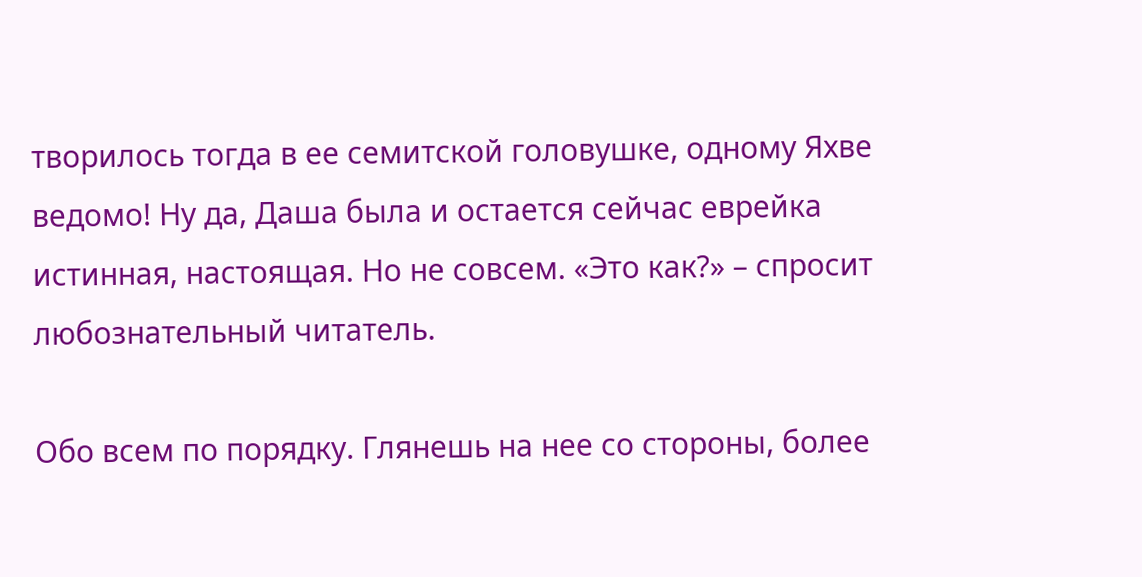творилось тогда в ее семитской головушке, одному Яхве ведомо! Ну да, Даша была и остается сейчас еврейка истинная, настоящая. Но не совсем. «Это как?» – спросит любознательный читатель.

Обо всем по порядку. Глянешь на нее со стороны, более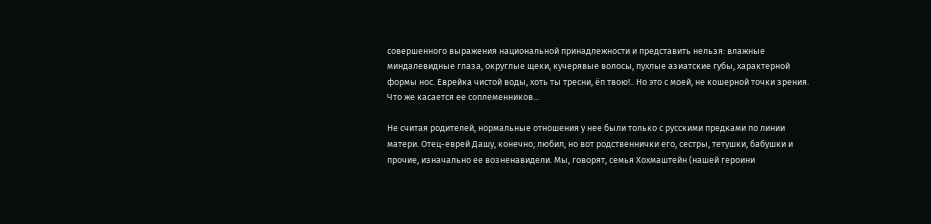совершенного выражения национальной принадлежности и представить нельзя: влажные миндалевидные глаза, округлые щеки, кучерявые волосы, пухлые азиатские губы, характерной формы нос. Еврейка чистой воды, хоть ты тресни, ёп твою!.. Но это с моей, не кошерной точки зрения. Что же касается ее соплеменников…

Не считая родителей, нормальные отношения у нее были только с русскими предками по линии матери. Отец-еврей Дашу, конечно, любил, но вот родственнички его, сестры, тетушки, бабушки и прочие, изначально ее возненавидели. Мы, говорят, семья Хохмаштейн (нашей героини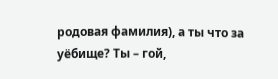родовая фамилия), а ты что за уёбище? Ты – гой,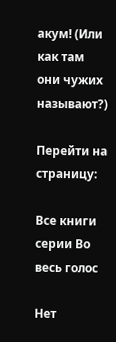акум! (Или как там они чужих называют?)

Перейти на страницу:

Все книги серии Во весь голос

Нет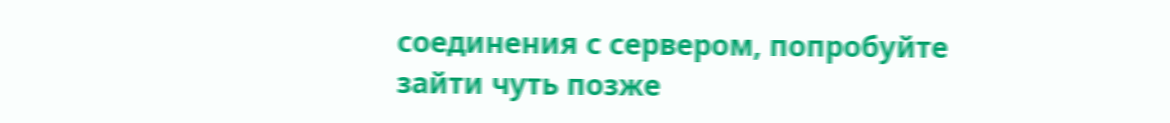соединения с сервером, попробуйте зайти чуть позже